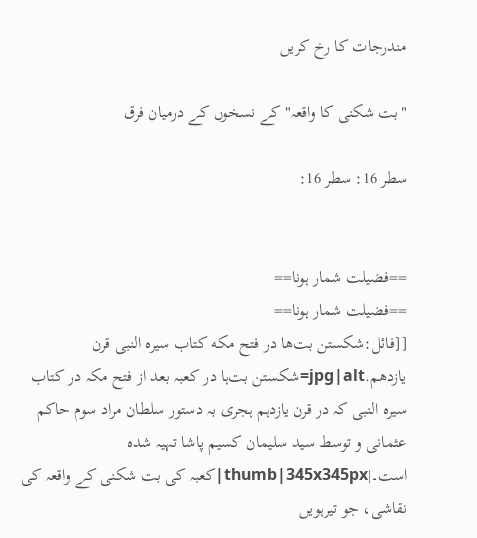مندرجات کا رخ کریں

"بت شکنی کا واقعہ" کے نسخوں کے درمیان فرق

سطر 16: سطر 16:


==فضیلت شمار ہونا==
==فضیلت شمار ہونا==
[[فائل:شکستن بت‌ها در فتح مکه کتاب سیره النبی قرن یازدهم.jpg|alt=شکستن بت‌ہا در کعبہ بعد از فتح مکہ در کتاب سیرہ النبی کہ در قرن یازدہم ہجری بہ دستور سلطان مراد سوم حاکم عثمانی و توسط سید سلیمان کسیم پاشا تہیہ شدہ است۔|thumb|345x345px|کعبہ کی بت شکنی کے واقعہ کی نقاشی، جو تیرہویں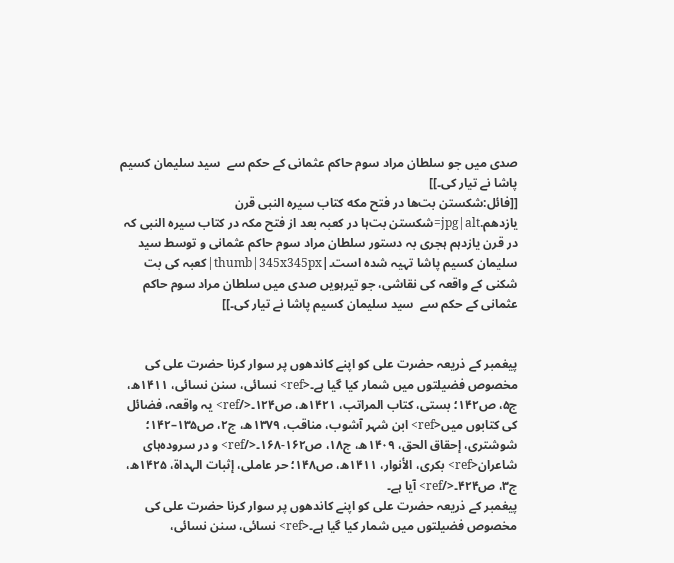صدی میں جو سلطان مراد سوم حاکم عثمانی کے حکم سے  سید سلیمان کسیم پاشا نے تیار کی۔]]
[[فائل:شکستن بت‌ها در فتح مکه کتاب سیره النبی قرن یازدهم.jpg|alt=شکستن بت‌ہا در کعبہ بعد از فتح مکہ در کتاب سیرہ النبی کہ در قرن یازدہم ہجری بہ دستور سلطان مراد سوم حاکم عثمانی و توسط سید سلیمان کسیم پاشا تہیہ شدہ است۔|thumb|345x345px|کعبہ کی بت شکنی کے واقعہ کی نقاشی، جو تیرہویں صدی میں سلطان مراد سوم حاکم عثمانی کے حکم سے  سید سلیمان کسیم پاشا نے تیار کی۔]]


پیغمبر کے ذریعہ حضرت علی کو اپنے کاندھوں پر سوار کرنا حضرت علی کی مخصوص فضیلتوں میں شمار کیا گیا ہے۔<ref> نسائی، سنن نسائی، ۱۴۱۱ھ، ج۵، ص۱۴۲؛ بستی، کتاب المراتب، ۱۴۲۱ھ، ص۱۲۴۔</ref> یہ واقعہ، فضائل کی کتابوں میں<ref> ابن شہر آشوب، مناقب، ۱۳۷۹ھ، ج۲، ص۱۳۵–۱۴۲؛ شوشتری، إحقاق الحق، ۱۴۰۹ھ، ج۱۸، ص۱۶۲-۱۶۸۔</ref> و در سرودہ‌ہای شاعران<ref> بکری، الأنوار، ۱۴۱۱ھ، ص۱۴۸؛ حر عاملی، إثبات الہداۃ، ۱۴۲۵ھ، ج۳، ص۴۲۴۔</ref> آیا ہے۔
پیغمبر کے ذریعہ حضرت علی کو اپنے کاندھوں پر سوار کرنا حضرت علی کی مخصوص فضیلتوں میں شمار کیا گیا ہے۔<ref> نسائی، سنن نسائی،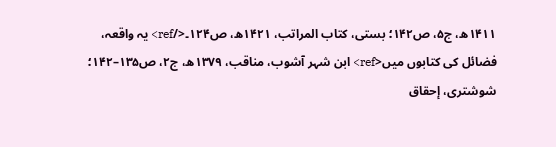۱۴۱۱ھ، ج۵، ص۱۴۲؛ بستی، کتاب المراتب، ۱۴۲۱ھ، ص۱۲۴۔</ref> یہ واقعہ، فضائل کی کتابوں میں<ref> ابن شہر آشوب، مناقب، ۱۳۷۹ھ، ج۲، ص۱۳۵–۱۴۲؛ شوشتری، إحقاق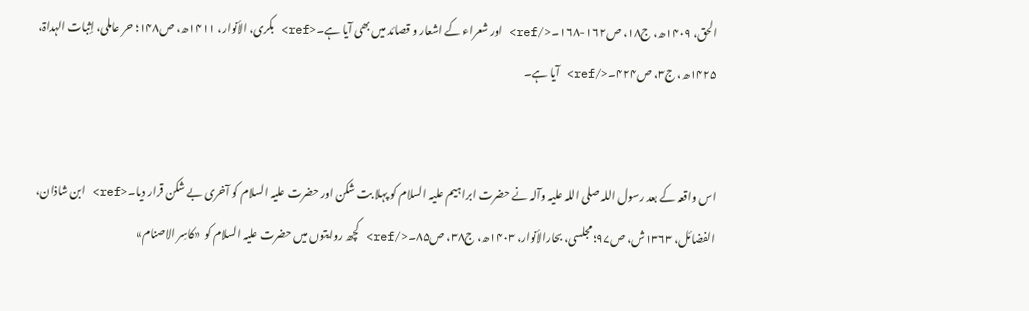الحق، ۱۴۰۹ھ، ج۱۸، ص۱۶۲-۱۶۸۔</ref> اور شعراء کے اشعار و قصائد میں بھی آیا ہے۔<ref> بکری، الأنوار، ۱۴۱۱ھ، ص۱۴۸؛ حر عاملی، إثبات الہداۃ، ۱۴۲۵ھ، ج۳، ص۴۲۴۔</ref> آیا ہے۔


اس واقعہ کے بعد رسول اللہ صلی اللہ علیہ وآلہ نے حضرت ابراہیم علیہ السلام کو پہلا بت شکن اور حضرت علیہ السلام کو آخری بے شکن قرار دیا۔<ref> ابن شاذان، الفضائل، ۱۳۶۳ش، ص۹۷؛ مجلسی، بحارالأنوار، ۱۴۰۳ھ، ج۳۸، ص۸۵۔</ref> کچھ روایتوں میں حضرت علیہ السلام کو  «کاسِر الاصنام»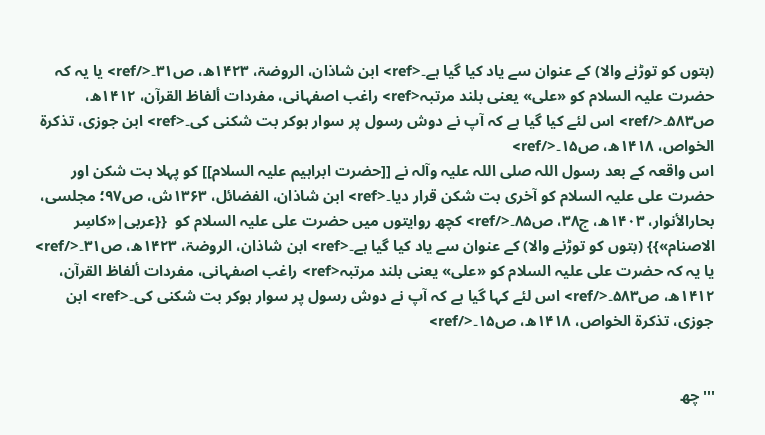(بتوں کو توڑنے والا) کے عنوان سے یاد کیا گیا ہے۔<ref> ابن شاذان، الروضۃ، ۱۴۲۳ھ، ص۳۱۔</ref> یا یہ کہ حضرت علیہ السلام کو «علی» یعنی بلند مرتبہ<ref> راغب اصفہانی، مفردات ألفاظ القرآن، ۱۴۱۲ھ، ص۵۸۳۔</ref> اس لئے کیا گیا ہے کہ آپ نے دوش رسول پر سوار ہوکر بت شکنی کی۔<ref> ابن جوزی، تذکرۃ الخواص، ۱۴۱۸ھ، ص۱۵۔</ref>
اس واقعہ کے بعد رسول اللہ صلی اللہ علیہ وآلہ نے [[حضرت ابراہیم علیہ السلام]] کو پہلا بت شکن اور حضرت علی علیہ السلام کو آخری بت شکن قرار دیا۔<ref> ابن شاذان، الفضائل، ۱۳۶۳ش، ص۹۷؛ مجلسی، بحارالأنوار، ۱۴۰۳ھ، ج۳۸، ص۸۵۔</ref> کچھ روایتوں میں حضرت علی علیہ السلام کو  {{عربی|«کاسِر الاصنام»}} (بتوں کو توڑنے والا) کے عنوان سے یاد کیا گیا ہے۔<ref> ابن شاذان، الروضۃ، ۱۴۲۳ھ، ص۳۱۔</ref> یا یہ کہ حضرت علی علیہ السلام کو «علی» یعنی بلند مرتبہ<ref> راغب اصفہانی، مفردات ألفاظ القرآن، ۱۴۱۲ھ، ص۵۸۳۔</ref> اس لئے کہا گیا ہے کہ آپ نے دوش رسول پر سوار ہوکر بت شکنی کی۔<ref> ابن جوزی، تذکرۃ الخواص، ۱۴۱۸ھ، ص۱۵۔</ref>


'''چھ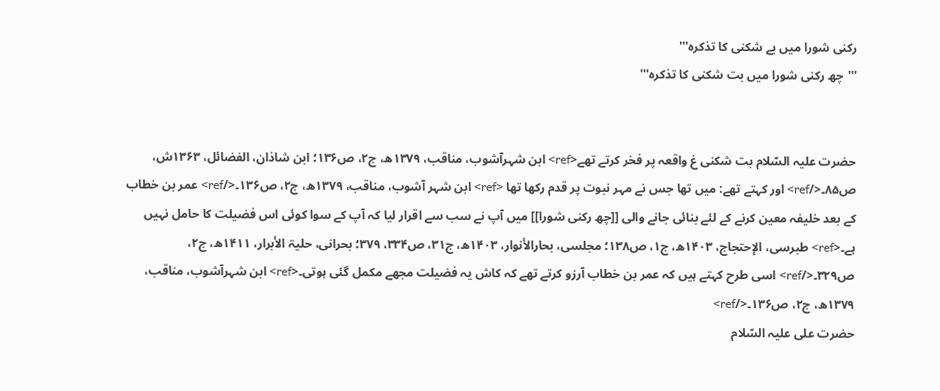رکنی شورا میں بے شکنی کا تذکرہ'''
'''چھ رکنی شورا میں بت شکنی کا تذکرہ'''


حضرت علیہ السّلام بت شکنی غ واقعہ پر فخر کرتے تھے<ref> ابن شہرآشوب، مناقب، ۱۳۷۹ھ، ج۲، ص۱۳۶؛ ابن شاذان، الفضائل، ۱۳۶۳ش، ص۸۵۔</ref> اور کہتے تھے: میں تھا جس نے مہر نبوت پر قدم رکھا تھا <ref> ابن شہر آشوب، مناقب، ۱۳۷۹ھ، ج۲، ص۱۳۶۔</ref> عمر بن خطاب کے بعد خلیفہ معین کرنے کے لئے بنائی جانے والی [[چھ رکنی شورا]] میں آپ نے سب سے اقرار لیا کہ آپ کے سوا کوئی اس فضیلت کا حامل نہیں ہے۔<ref> طبرسی، الإحتجاج، ۱۴۰۳ھ، ج۱، ص۱۳۸؛ مجلسی، بحارالأنوار، ۱۴۰۳ھ، ج۳۱، ص۳۳۴، ۳۷۹؛ بحرانی، حلیۃ الأبرار، ۱۴۱۱ھ، ج۲، ص۳۲۹۔</ref> اسی طرح کہتے ہیں کہ عمر بن خطاب آرزو کرتے تھے کہ کاش یہ فضیلت مجھے مکمل گئی ہوتی۔<ref> ابن شہرآشوب، مناقب، ۱۳۷۹ھ، ج۲، ص۱۳۶۔</ref>
حضرت علی علیہ السّلام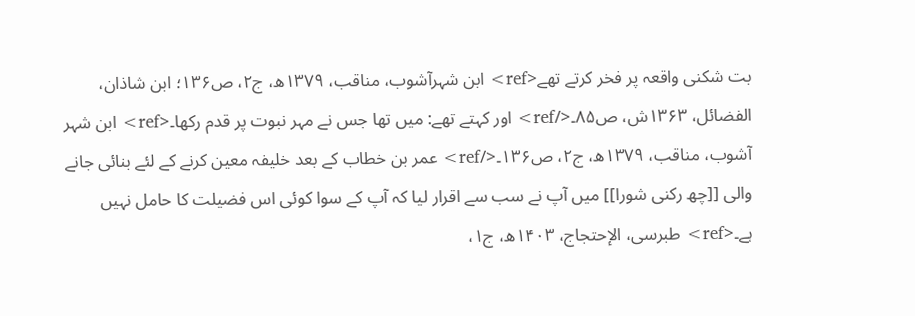بت شکنی واقعہ پر فخر کرتے تھے<ref> ابن شہرآشوب، مناقب، ۱۳۷۹ھ، ج۲، ص۱۳۶؛ ابن شاذان، الفضائل، ۱۳۶۳ش، ص۸۵۔</ref> اور کہتے تھے: میں تھا جس نے مہر نبوت پر قدم رکھا۔<ref> ابن شہر آشوب، مناقب، ۱۳۷۹ھ، ج۲، ص۱۳۶۔</ref> عمر بن خطاب کے بعد خلیفہ معین کرنے کے لئے بنائی جانے والی [[چھ رکنی شورا]] میں آپ نے سب سے اقرار لیا کہ آپ کے سوا کوئی اس فضیلت کا حامل نہیں ہے۔<ref> طبرسی، الإحتجاج، ۱۴۰۳ھ، ج۱،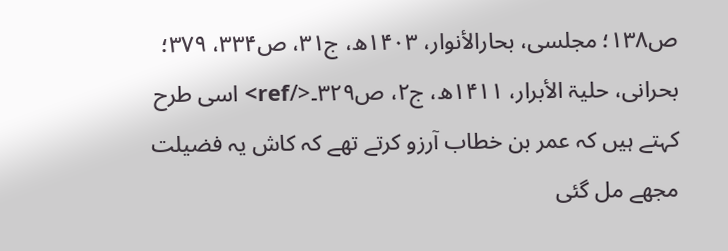ص۱۳۸؛ مجلسی، بحارالأنوار، ۱۴۰۳ھ، ج۳۱، ص۳۳۴، ۳۷۹؛ بحرانی، حلیۃ الأبرار، ۱۴۱۱ھ، ج۲، ص۳۲۹۔</ref> اسی طرح کہتے ہیں کہ عمر بن خطاب آرزو کرتے تھے کہ کاش یہ فضیلت مجھے مل گئی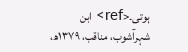ہوتی۔<ref> ابن شہرآشوب، مناقب، ۱۳۷۹ھ،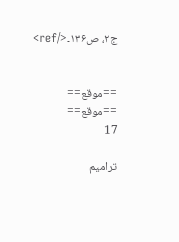ج۲، ص۱۳۶۔</ref>


==موقع==
==موقع==
17

ترامیم